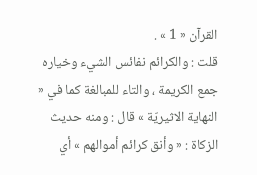القرآن « 1 » .
قلت : والكرائم نفائس الشيء وخياره جمع الكريمة ، والتاء للمبالغة كما في « النهاية الاثيريّة » قال : ومنه حديث الزكاة : « وأنق كرائم أموالهم » أي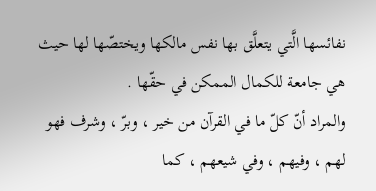نفائسها الَّتي يتعلَّق بها نفس مالكها ويختصّها لها حيث هي جامعة للكمال الممكن في حقّها .
والمراد أنّ كلّ ما في القرآن من خير ، وبرّ ، وشرف فهو لهم ، وفيهم ، وفي شيعهم ، كما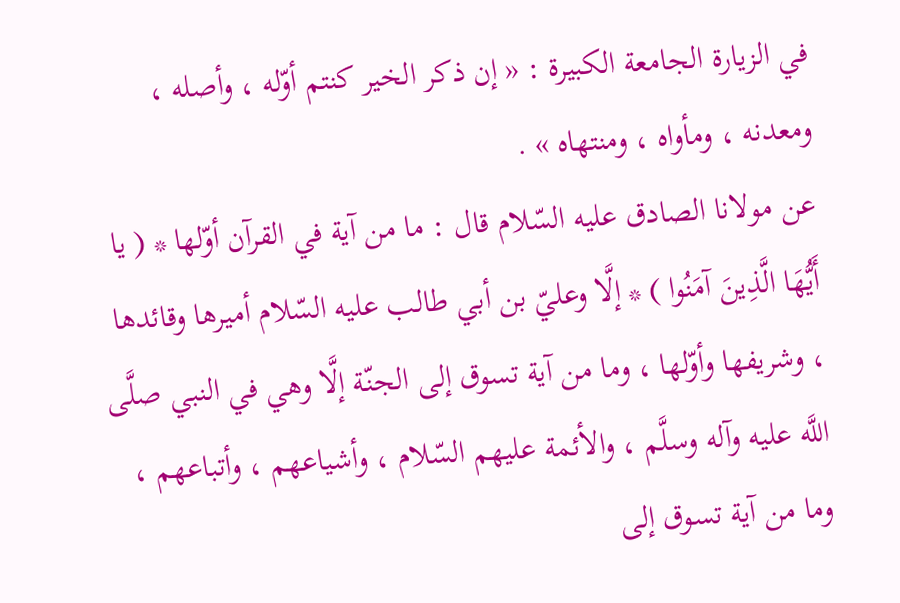في الزيارة الجامعة الكبيرة : « إن ذكر الخير كنتم أوّله ، وأصله ، ومعدنه ، ومأواه ، ومنتهاه » .
عن مولانا الصادق عليه السّلام قال : ما من آية في القرآن أوّلها * ( يا أَيُّهَا الَّذِينَ آمَنُوا ) * إلَّا وعليّ بن أبي طالب عليه السّلام أميرها وقائدها ، وشريفها وأوّلها ، وما من آية تسوق إلى الجنّة إلَّا وهي في النبي صلَّى اللَّه عليه وآله وسلَّم ، والأئمة عليهم السّلام ، وأشياعهم ، وأتباعهم ، وما من آية تسوق إلى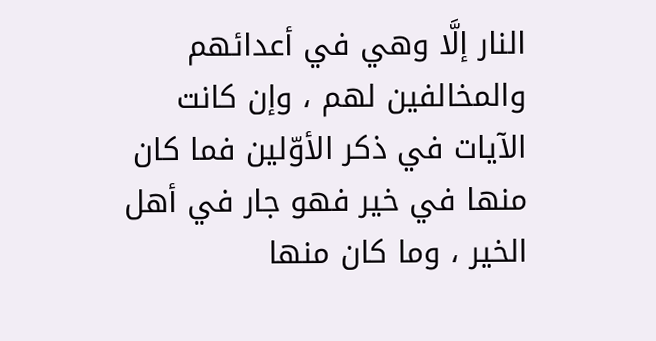النار إلَّا وهي في أعدائهم والمخالفين لهم ، وإن كانت الآيات في ذكر الأوّلين فما كان منها في خير فهو جار في أهل الخير ، وما كان منها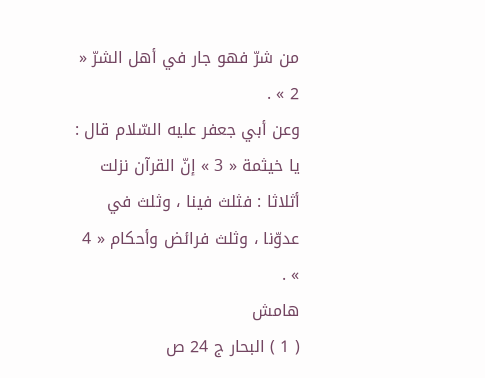من شرّ فهو جار في أهل الشرّ « 2 » .
وعن أبي جعفر عليه السّلام قال : يا خيثمة « 3 » إنّ القرآن نزلت أثلاثا : فثلث فينا ، وثلث في عدوّنا ، وثلث فرائض وأحكام « 4 » .
هامش
( 1 ) البحار ج 24 ص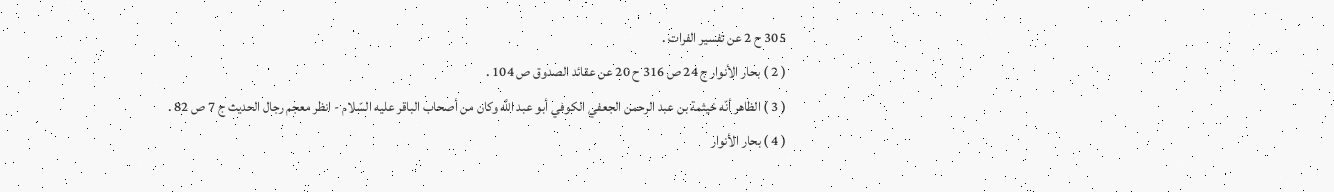305 ح 2 عن تفسير الفرات .
( 2 ) بحار الأنوار ج 24 ص 316 ح 20 عن عقائد الصدوق ص 104 .
( 3 ) الظاهر أنّه خيثمة بن عبد الرحمن الجعفي الكوفي أبو عبد اللَّه وكان من أصحاب الباقر عليه السّلام - انظر معجم رجال الحديث ج 7 ص 82 .
( 4 ) بحار الأنوار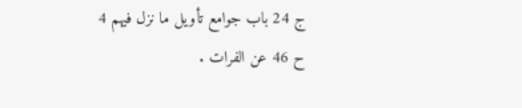ج 24 باب جوامع تأويل ما نزل فيهم 4 ح 46 عن الفرات .